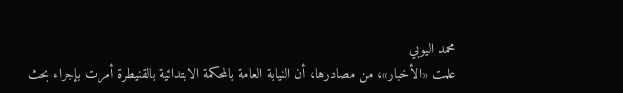محمد اليوبي
علمت «الأخبار»، من مصادرها، أن النيابة العامة بالمحكمة الابتدائية بالقنيطرة أمرت بإجراء بحث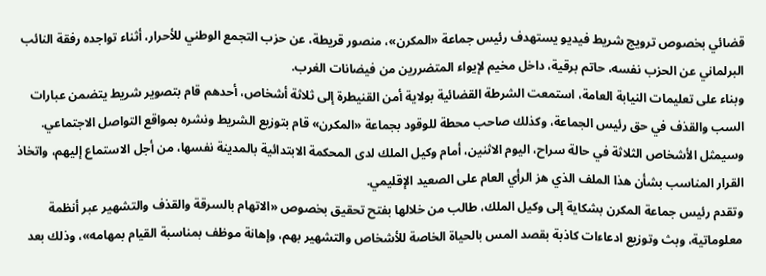قضائي بخصوص ترويج شريط فيديو يستهدف رئيس جماعة «المكرن»، منصور قريطة، عن حزب التجمع الوطني للأحرار، أثناء تواجده رفقة النائب البرلماني عن الحزب نفسه، حاتم برقية، داخل مخيم لإيواء المتضررين من فيضانات الغرب.
وبناء على تعليمات النيابة العامة، استمعت الشرطة القضائية بولاية أمن القنيطرة إلى ثلاثة أشخاص، أحدهم قام بتصوير شريط يتضمن عبارات السب والقذف في حق رئيس الجماعة، وكذلك صاحب محطة للوقود بجماعة «المكرن» قام بتوزيع الشريط ونشره بمواقع التواصل الاجتماعي. وسيمثل الأشخاص الثلاثة في حالة سراح، اليوم الاثنين، أمام وكيل الملك لدى المحكمة الابتدائية بالمدينة نفسها، من أجل الاستماع إليهم، واتخاذ القرار المناسب بشأن هذا الملف الذي هز الرأي العام على الصعيد الإقليمي.
وتقدم رئيس جماعة المكرن بشكاية إلى وكيل الملك، طالب من خلالها بفتح تحقيق بخصوص «الاتهام بالسرقة والقذف والتشهير عبر أنظمة معلوماتية، وبث وتوزيع ادعاءات كاذبة بقصد المس بالحياة الخاصة للأشخاص والتشهير بهم، وإهانة موظف بمناسبة القيام بمهامه»، وذلك بعد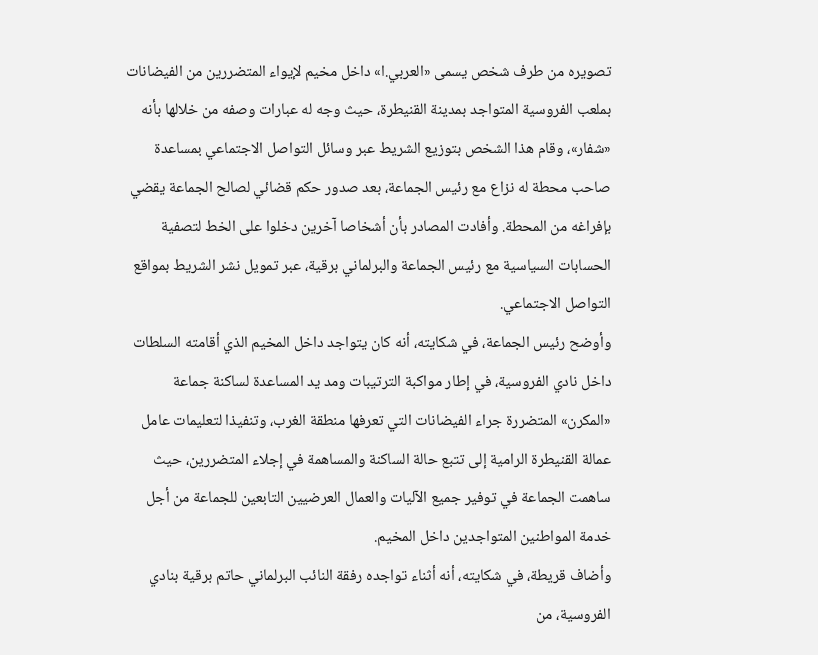تصويره من طرف شخص يسمى «العربي.ا» داخل مخيم لإيواء المتضررين من الفيضانات بملعب الفروسية المتواجد بمدينة القنيطرة، حيث وجه له عبارات وصفه من خلالها بأنه «شفار»، وقام هذا الشخص بتوزيع الشريط عبر وسائل التواصل الاجتماعي بمساعدة صاحب محطة له نزاع مع رئيس الجماعة، بعد صدور حكم قضائي لصالح الجماعة يقضي بإفراغه من المحطة. وأفادت المصادر بأن أشخاصا آخرين دخلوا على الخط لتصفية الحسابات السياسية مع رئيس الجماعة والبرلماني برقية، عبر تمويل نشر الشريط بمواقع التواصل الاجتماعي.
وأوضح رئيس الجماعة، في شكايته، أنه كان يتواجد داخل المخيم الذي أقامته السلطات داخل نادي الفروسية، في إطار مواكبة الترتيبات ومد يد المساعدة لساكنة جماعة «المكرن» المتضررة جراء الفيضانات التي تعرفها منطقة الغرب، وتنفيذا لتعليمات عامل عمالة القنيطرة الرامية إلى تتبع حالة الساكنة والمساهمة في إجلاء المتضررين، حيث ساهمت الجماعة في توفير جميع الآليات والعمال العرضيين التابعين للجماعة من أجل خدمة المواطنين المتواجدين داخل المخيم.
وأضاف قريطة، في شكايته، أنه أثناء تواجده رفقة النائب البرلماني حاتم برقية بنادي الفروسية، من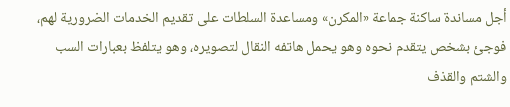أجل مساندة ساكنة جماعة «المكرن» ومساعدة السلطات على تقديم الخدمات الضرورية لهم، فوجئ بشخص يتقدم نحوه وهو يحمل هاتفه النقال لتصويره، وهو يتلفظ بعبارات السب والشتم والقذف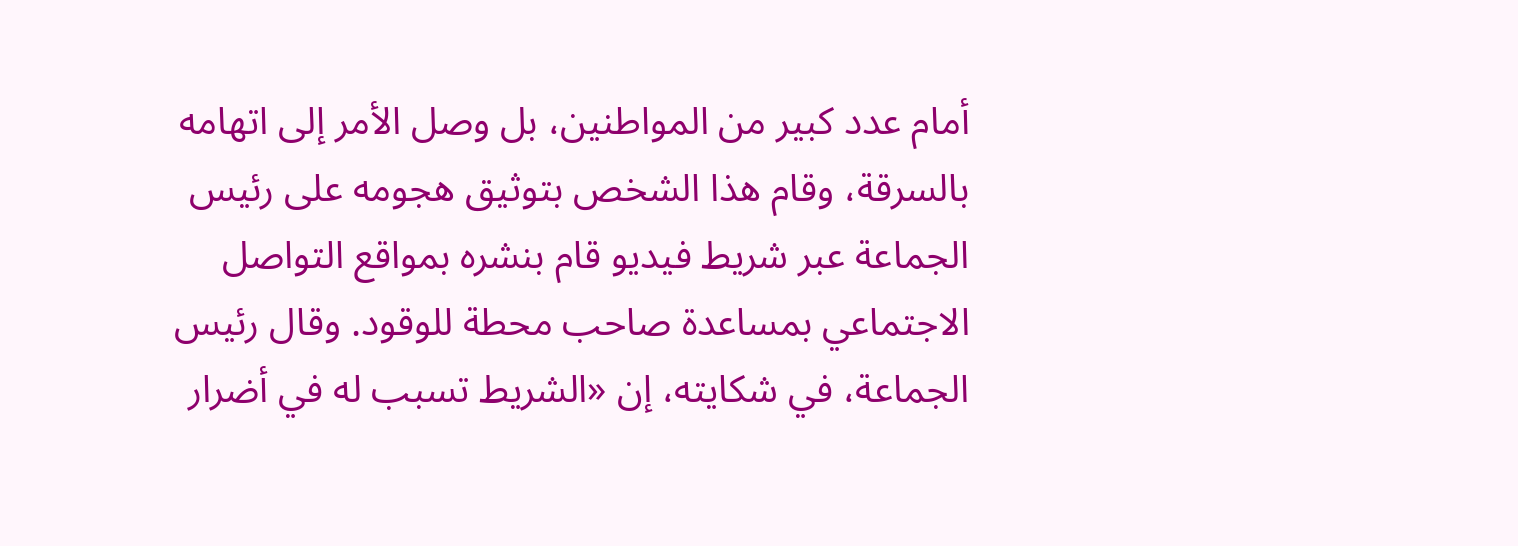أمام عدد كبير من المواطنين، بل وصل الأمر إلى اتهامه بالسرقة، وقام هذا الشخص بتوثيق هجومه على رئيس الجماعة عبر شريط فيديو قام بنشره بمواقع التواصل الاجتماعي بمساعدة صاحب محطة للوقود. وقال رئيس الجماعة، في شكايته، إن «الشريط تسبب له في أضرار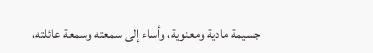جسيمة مادية ومعنوية، وأساء إلى سمعته وسمعة عائلته،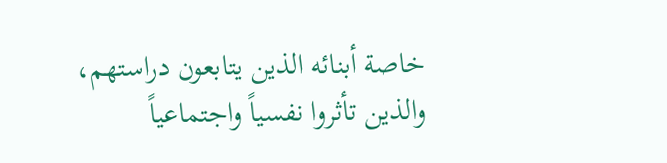خاصة أبنائه الذين يتابعون دراستهم، والذين تأثروا نفسياً واجتماعياً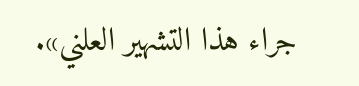جراء هذا التشهير العلني».